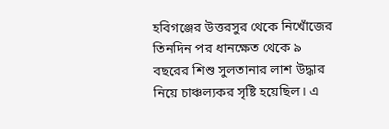হবিগঞ্জের উত্তরসুর থেকে নিখোঁজের তিনদিন পর ধানক্ষেত থেকে ৯ বছরের শিশু সুলতানার লাশ উদ্ধার নিয়ে চাঞ্চল্যকর সৃষ্টি হয়েছিল। এ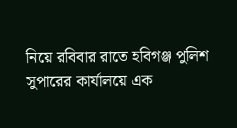নিয়ে রবিবার রাতে হবিগঞ্জ পুলিশ সুপারের কার্যালয়ে এক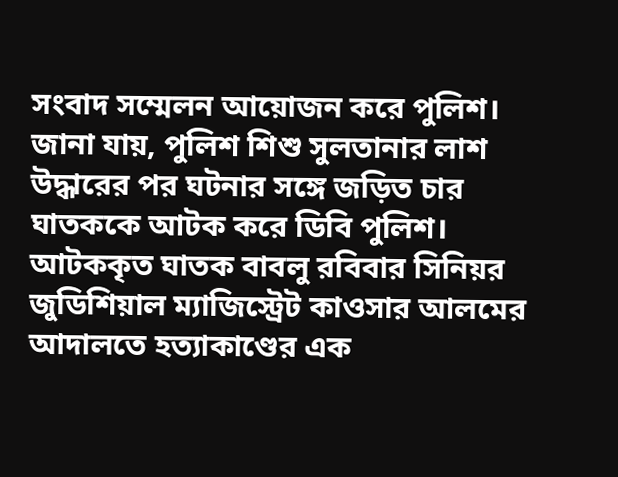সংবাদ সম্মেলন আয়োজন করে পুলিশ।
জানা যায়, পুলিশ শিশু সুলতানার লাশ উদ্ধারের পর ঘটনার সঙ্গে জড়িত চার ঘাতককে আটক করে ডিবি পুলিশ। আটককৃত ঘাতক বাবলু রবিবার সিনিয়র জুডিশিয়াল ম্যাজিস্ট্রেট কাওসার আলমের আদালতে হত্যাকাণ্ডের এক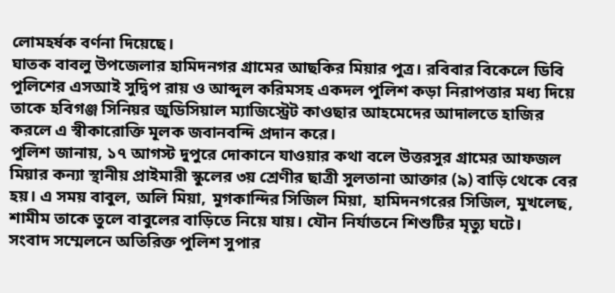লোমহর্ষক বর্ণনা দিয়েছে।
ঘাতক বাবলু উপজেলার হামিদনগর গ্রামের আছকির মিয়ার পুত্র। রবিবার বিকেলে ডিবি পুলিশের এসআই সুদ্বিপ রায় ও আব্দুল করিমসহ একদল পুলিশ কড়া নিরাপত্তার মধ্য দিয়ে তাকে হবিগঞ্জ সিনিয়র জুডিসিয়াল ম্যাজিস্ট্রেট কাওছার আহমেদের আদালতে হাজির করলে এ স্বীকারোক্তি মূলক জবানবন্দি প্রদান করে।
পুলিশ জানায়, ১৭ আগস্ট দুপুরে দোকানে যাওয়ার কথা বলে উত্তরসুর গ্রামের আফজল মিয়ার কন্যা স্থানীয় প্রাইমারী স্কুলের ৩য় শ্রেণীর ছাত্রী সুলতানা আক্তার (৯) বাড়ি থেকে বের হয়। এ সময় বাবুল, অলি মিয়া, মুগকান্দির সিজিল মিয়া, হামিদনগরের সিজিল, মুখলেছ, শামীম তাকে তুলে বাবুলের বাড়িতে নিয়ে যায়। যৌন নির্যাতনে শিশুটির মৃত্যু ঘটে।
সংবাদ সম্মেলনে অতিরিক্ত পুলিশ সুপার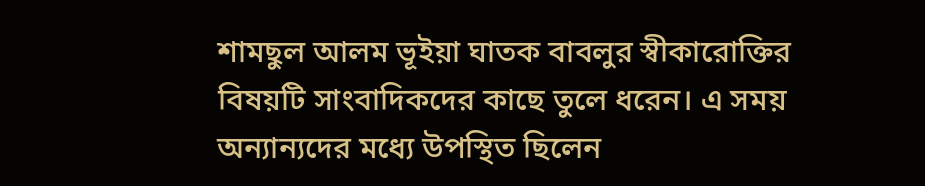শামছুল আলম ভূইয়া ঘাতক বাবলুর স্বীকারোক্তির বিষয়টি সাংবাদিকদের কাছে তুলে ধরেন। এ সময় অন্যান্যদের মধ্যে উপস্থিত ছিলেন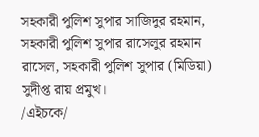সহকারী পুলিশ সুপার সাজিদুর রহমান, সহকারী পুলিশ সুপার রাসেলুর রহমান রাসেল, সহকারী পুলিশ সুপার (মিডিয়া) সুদীপ্ত রায় প্রমুখ।
/এইচকে/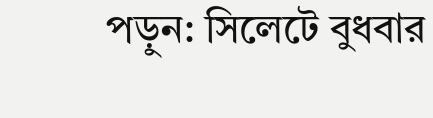পড়ুন: সিলেটে বুধবার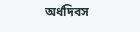অর্ধদিবস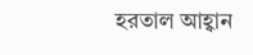হরতাল আহ্বান